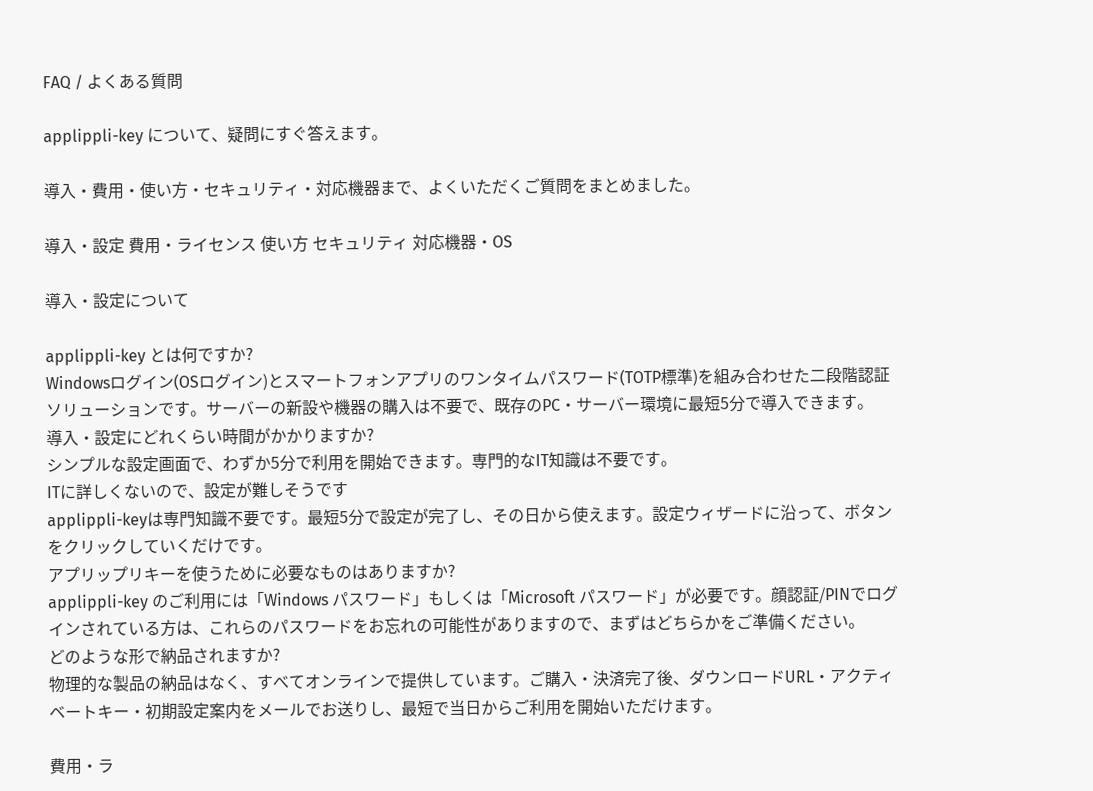FAQ / よくある質問

applippli-key について、疑問にすぐ答えます。

導入・費用・使い方・セキュリティ・対応機器まで、よくいただくご質問をまとめました。

導入・設定 費用・ライセンス 使い方 セキュリティ 対応機器・OS

導入・設定について

applippli-key とは何ですか?
Windowsログイン(OSログイン)とスマートフォンアプリのワンタイムパスワード(TOTP標準)を組み合わせた二段階認証ソリューションです。サーバーの新設や機器の購入は不要で、既存のPC・サーバー環境に最短5分で導入できます。
導入・設定にどれくらい時間がかかりますか?
シンプルな設定画面で、わずか5分で利用を開始できます。専門的なIT知識は不要です。
ITに詳しくないので、設定が難しそうです
applippli-keyは専門知識不要です。最短5分で設定が完了し、その日から使えます。設定ウィザードに沿って、ボタンをクリックしていくだけです。
アプリップリキーを使うために必要なものはありますか?
applippli-key のご利用には「Windows パスワード」もしくは「Microsoft パスワード」が必要です。顔認証/PINでログインされている方は、これらのパスワードをお忘れの可能性がありますので、まずはどちらかをご準備ください。
どのような形で納品されますか?
物理的な製品の納品はなく、すべてオンラインで提供しています。ご購入・決済完了後、ダウンロードURL・アクティベートキー・初期設定案内をメールでお送りし、最短で当日からご利用を開始いただけます。

費用・ラ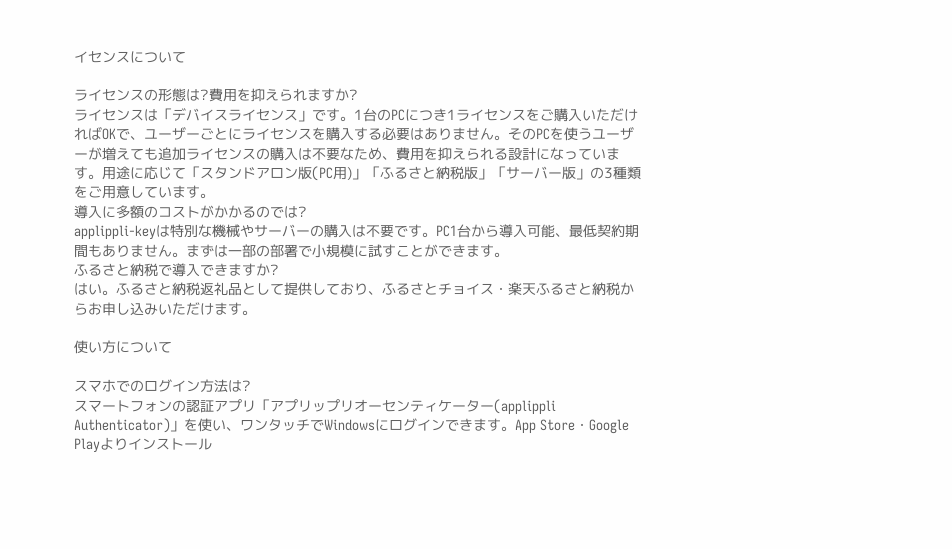イセンスについて

ライセンスの形態は?費用を抑えられますか?
ライセンスは「デバイスライセンス」です。1台のPCにつき1ライセンスをご購入いただければOKで、ユーザーごとにライセンスを購入する必要はありません。そのPCを使うユーザーが増えても追加ライセンスの購入は不要なため、費用を抑えられる設計になっています。用途に応じて「スタンドアロン版(PC用)」「ふるさと納税版」「サーバー版」の3種類をご用意しています。
導入に多額のコストがかかるのでは?
applippli-keyは特別な機械やサーバーの購入は不要です。PC1台から導入可能、最低契約期間もありません。まずは一部の部署で小規模に試すことができます。
ふるさと納税で導入できますか?
はい。ふるさと納税返礼品として提供しており、ふるさとチョイス・楽天ふるさと納税からお申し込みいただけます。

使い方について

スマホでのログイン方法は?
スマートフォンの認証アプリ「アプリップリオーセンティケーター(applippli Authenticator)」を使い、ワンタッチでWindowsにログインできます。App Store・Google Playよりインストール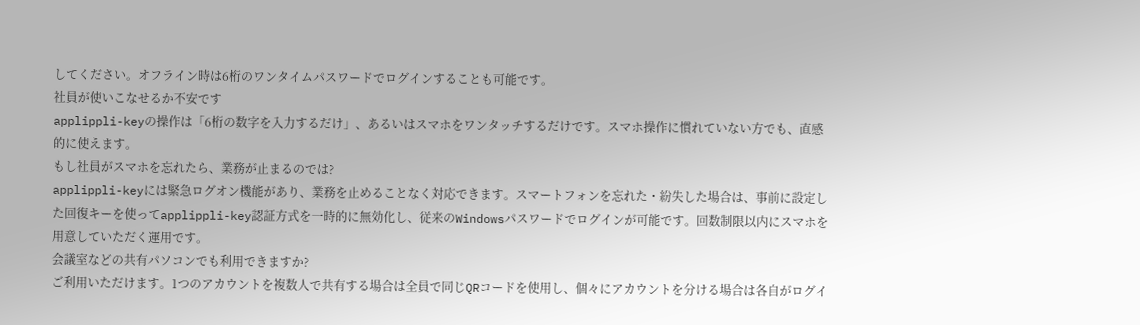してください。オフライン時は6桁のワンタイムパスワードでログインすることも可能です。
社員が使いこなせるか不安です
applippli-keyの操作は「6桁の数字を入力するだけ」、あるいはスマホをワンタッチするだけです。スマホ操作に慣れていない方でも、直感的に使えます。
もし社員がスマホを忘れたら、業務が止まるのでは?
applippli-keyには緊急ログオン機能があり、業務を止めることなく対応できます。スマートフォンを忘れた・紛失した場合は、事前に設定した回復キーを使ってapplippli-key認証方式を一時的に無効化し、従来のWindowsパスワードでログインが可能です。回数制限以内にスマホを用意していただく運用です。
会議室などの共有パソコンでも利用できますか?
ご利用いただけます。1つのアカウントを複数人で共有する場合は全員で同じQRコードを使用し、個々にアカウントを分ける場合は各自がログイ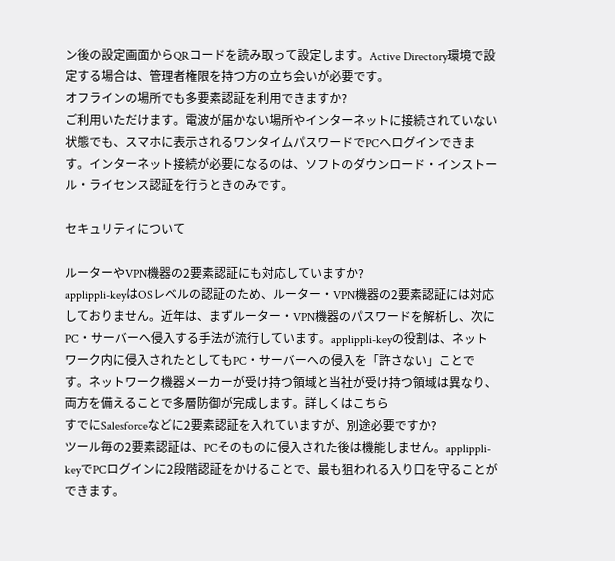ン後の設定画面からQRコードを読み取って設定します。Active Directory環境で設定する場合は、管理者権限を持つ方の立ち会いが必要です。
オフラインの場所でも多要素認証を利用できますか?
ご利用いただけます。電波が届かない場所やインターネットに接続されていない状態でも、スマホに表示されるワンタイムパスワードでPCへログインできます。インターネット接続が必要になるのは、ソフトのダウンロード・インストール・ライセンス認証を行うときのみです。

セキュリティについて

ルーターやVPN機器の2要素認証にも対応していますか?
applippli-keyはOSレベルの認証のため、ルーター・VPN機器の2要素認証には対応しておりません。近年は、まずルーター・VPN機器のパスワードを解析し、次にPC・サーバーへ侵入する手法が流行しています。applippli-keyの役割は、ネットワーク内に侵入されたとしてもPC・サーバーへの侵入を「許さない」ことです。ネットワーク機器メーカーが受け持つ領域と当社が受け持つ領域は異なり、両方を備えることで多層防御が完成します。詳しくはこちら
すでにSalesforceなどに2要素認証を入れていますが、別途必要ですか?
ツール毎の2要素認証は、PCそのものに侵入された後は機能しません。applippli-keyでPCログインに2段階認証をかけることで、最も狙われる入り口を守ることができます。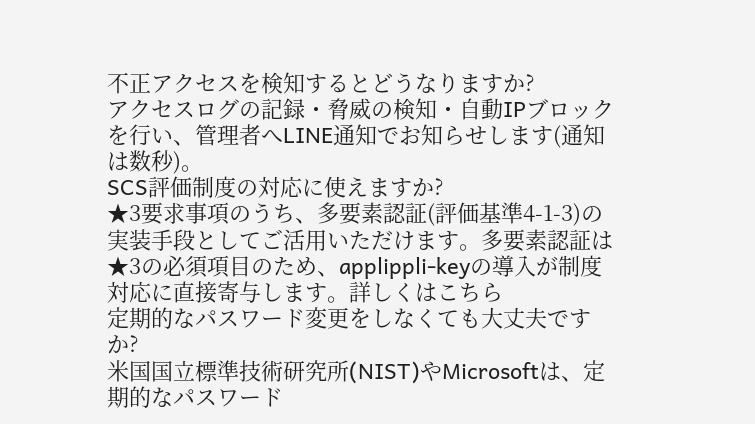不正アクセスを検知するとどうなりますか?
アクセスログの記録・脅威の検知・自動IPブロックを行い、管理者へLINE通知でお知らせします(通知は数秒)。
SCS評価制度の対応に使えますか?
★3要求事項のうち、多要素認証(評価基準4-1-3)の実装手段としてご活用いただけます。多要素認証は★3の必須項目のため、applippli-keyの導入が制度対応に直接寄与します。詳しくはこちら
定期的なパスワード変更をしなくても大丈夫ですか?
米国国立標準技術研究所(NIST)やMicrosoftは、定期的なパスワード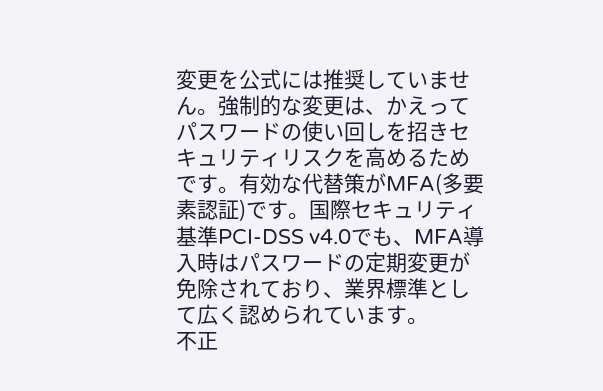変更を公式には推奨していません。強制的な変更は、かえってパスワードの使い回しを招きセキュリティリスクを高めるためです。有効な代替策がMFA(多要素認証)です。国際セキュリティ基準PCI-DSS v4.0でも、MFA導入時はパスワードの定期変更が免除されており、業界標準として広く認められています。
不正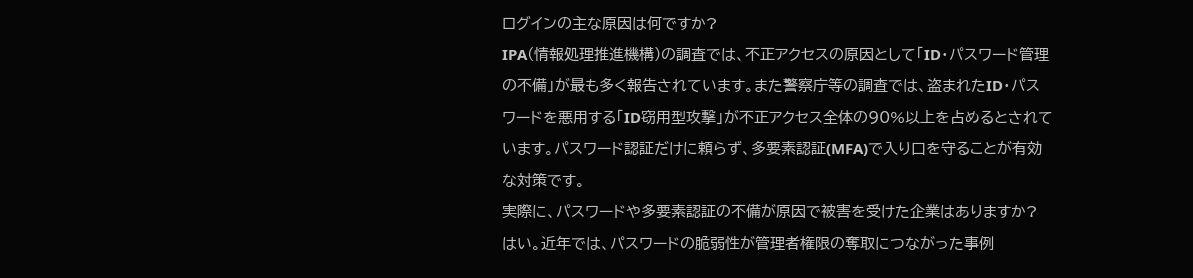ログインの主な原因は何ですか?
IPA(情報処理推進機構)の調査では、不正アクセスの原因として「ID・パスワード管理の不備」が最も多く報告されています。また警察庁等の調査では、盗まれたID・パスワードを悪用する「ID窃用型攻撃」が不正アクセス全体の90%以上を占めるとされています。パスワード認証だけに頼らず、多要素認証(MFA)で入り口を守ることが有効な対策です。
実際に、パスワードや多要素認証の不備が原因で被害を受けた企業はありますか?
はい。近年では、パスワードの脆弱性が管理者権限の奪取につながった事例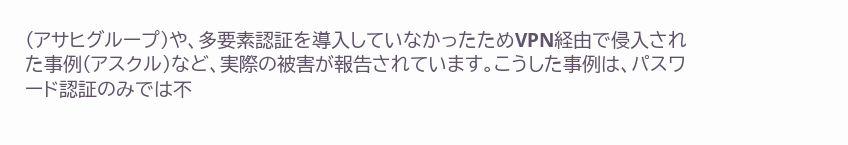(アサヒグループ)や、多要素認証を導入していなかったためVPN経由で侵入された事例(アスクル)など、実際の被害が報告されています。こうした事例は、パスワード認証のみでは不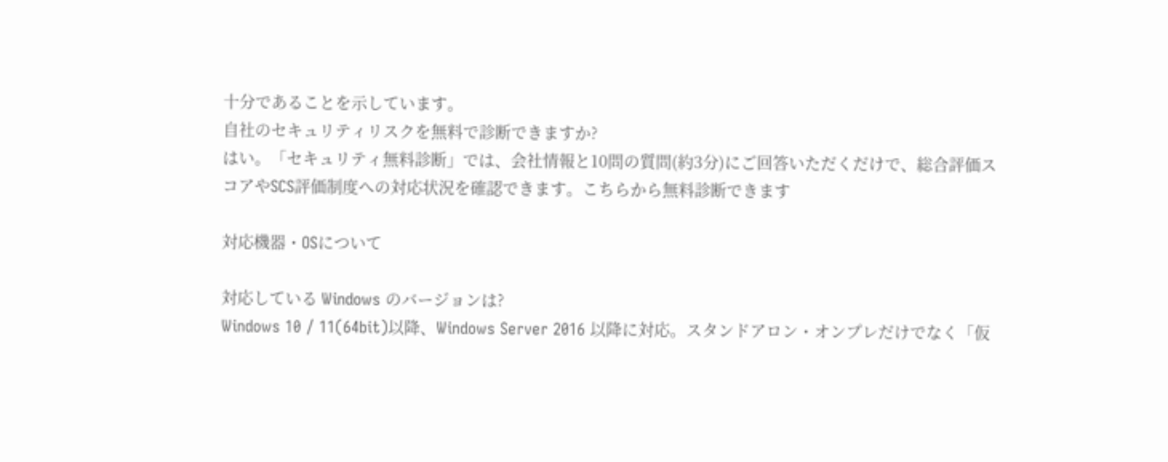十分であることを示しています。
自社のセキュリティリスクを無料で診断できますか?
はい。「セキュリティ無料診断」では、会社情報と10問の質問(約3分)にご回答いただくだけで、総合評価スコアやSCS評価制度への対応状況を確認できます。こちらから無料診断できます

対応機器・OSについて

対応している Windows のバージョンは?
Windows 10 / 11(64bit)以降、Windows Server 2016 以降に対応。スタンドアロン・オンプレだけでなく「仮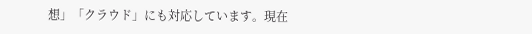想」「クラウド」にも対応しています。現在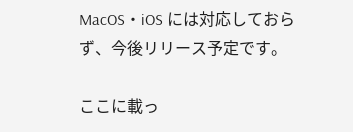MacOS・iOS には対応しておらず、今後リリース予定です。

ここに載っ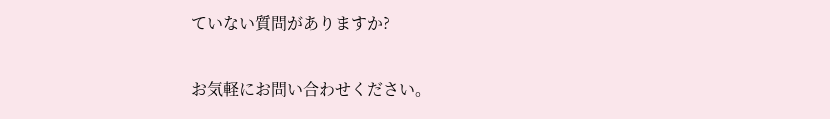ていない質問がありますか?

お気軽にお問い合わせください。